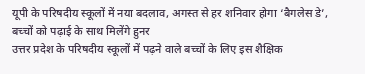यूपी के परिषदीय स्कूलों में नया बदलाव, अगस्त से हर शनिवार होगा ‘बैगलेस डे’, बच्चों को पढ़ाई के साथ मिलेंगे हुनर
उत्तर प्रदेश के परिषदीय स्कूलों में पढ़ने वाले बच्चों के लिए इस शैक्षिक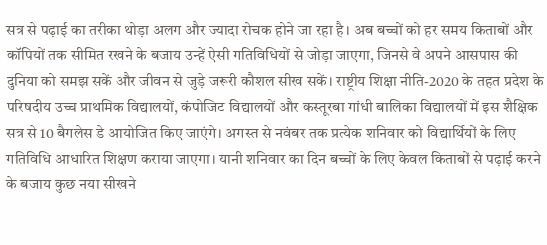सत्र से पढ़ाई का तरीका थोड़ा अलग और ज्यादा रोचक होने जा रहा है। अब बच्चों को हर समय किताबों और कॉपियों तक सीमित रखने के बजाय उन्हें ऐसी गतिविधियों से जोड़ा जाएगा, जिनसे वे अपने आसपास की दुनिया को समझ सकें और जीवन से जुड़े जरूरी कौशल सीख सकें। राष्ट्रीय शिक्षा नीति-2020 के तहत प्रदेश के परिषदीय उच्च प्राथमिक विद्यालयों, कंपोजिट विद्यालयों और कस्तूरबा गांधी बालिका विद्यालयों में इस शैक्षिक सत्र से 10 बैगलेस डे आयोजित किए जाएंगे। अगस्त से नवंबर तक प्रत्येक शनिवार को विद्यार्थियों के लिए गतिविधि आधारित शिक्षण कराया जाएगा। यानी शनिवार का दिन बच्चों के लिए केवल किताबों से पढ़ाई करने के बजाय कुछ नया सीखने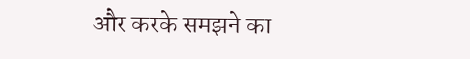और करके समझने का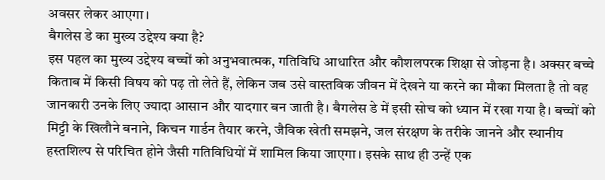अवसर लेकर आएगा।
बैगलेस डे का मुख्य उद्देश्य क्या है?
इस पहल का मुख्य उद्देश्य बच्चों को अनुभवात्मक, गतिविधि आधारित और कौशलपरक शिक्षा से जोड़ना है। अक्सर बच्चे किताब में किसी विषय को पढ़ तो लेते हैं, लेकिन जब उसे वास्तविक जीवन में देखने या करने का मौका मिलता है तो वह जानकारी उनके लिए ज्यादा आसान और यादगार बन जाती है। बैगलेस डे में इसी सोच को ध्यान में रखा गया है। बच्चों को मिट्टी के खिलौने बनाने, किचन गार्डन तैयार करने, जैविक खेती समझने, जल संरक्षण के तरीके जानने और स्थानीय हस्तशिल्प से परिचित होने जैसी गतिविधियों में शामिल किया जाएगा। इसके साथ ही उन्हें एक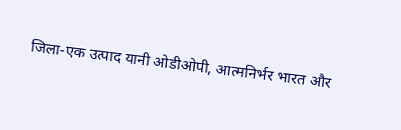जिला-एक उत्पाद यानी ओडीओपी, आत्मनिर्भर भारत और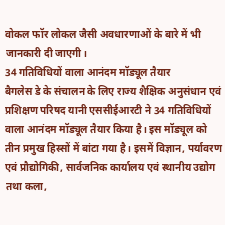वोकल फॉर लोकल जैसी अवधारणाओं के बारे में भी जानकारी दी जाएगी।
34 गतिविधियों वाला आनंदम मॉड्यूल तैयार
बैगलेस डे के संचालन के लिए राज्य शैक्षिक अनुसंधान एवं प्रशिक्षण परिषद यानी एससीईआरटी ने 34 गतिविधियों वाला आनंदम मॉड्यूल तैयार किया है। इस मॉड्यूल को तीन प्रमुख हिस्सों में बांटा गया है। इसमें विज्ञान, पर्यावरण एवं प्रौद्योगिकी, सार्वजनिक कार्यालय एवं स्थानीय उद्योग तथा कला,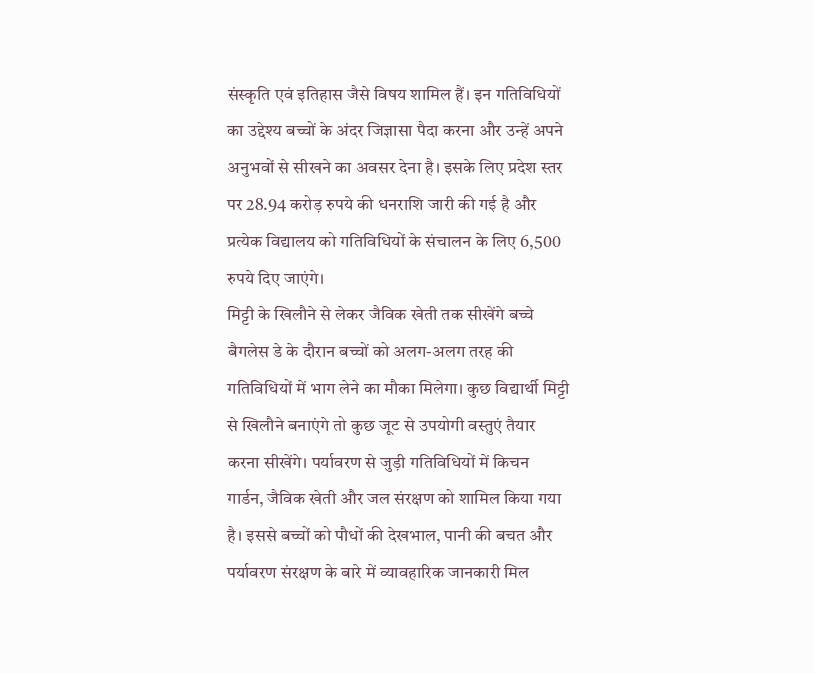संस्कृति एवं इतिहास जैसे विषय शामिल हैं। इन गतिविधियों का उद्देश्य बच्चों के अंदर जिज्ञासा पैदा करना और उन्हें अपने अनुभवों से सीखने का अवसर देना है। इसके लिए प्रदेश स्तर पर 28.94 करोड़ रुपये की धनराशि जारी की गई है और प्रत्येक विद्यालय को गतिविधियों के संचालन के लिए 6,500 रुपये दिए जाएंगे।
मिट्टी के खिलौने से लेकर जैविक खेती तक सीखेंगे बच्चे
बैगलेस डे के दौरान बच्चों को अलग-अलग तरह की गतिविधियों में भाग लेने का मौका मिलेगा। कुछ विद्यार्थी मिट्टी से खिलौने बनाएंगे तो कुछ जूट से उपयोगी वस्तुएं तैयार करना सीखेंगे। पर्यावरण से जुड़ी गतिविधियों में किचन गार्डन, जैविक खेती और जल संरक्षण को शामिल किया गया है। इससे बच्चों को पौधों की देखभाल, पानी की बचत और पर्यावरण संरक्षण के बारे में व्यावहारिक जानकारी मिल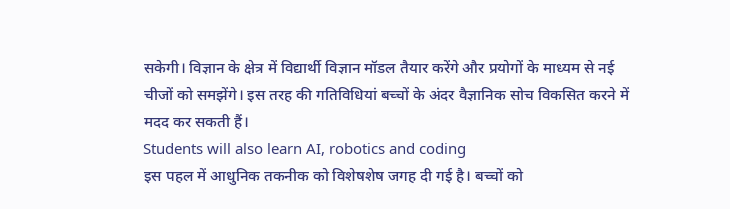सकेगी। विज्ञान के क्षेत्र में विद्यार्थी विज्ञान मॉडल तैयार करेंगे और प्रयोगों के माध्यम से नई चीजों को समझेंगे। इस तरह की गतिविधियां बच्चों के अंदर वैज्ञानिक सोच विकसित करने में मदद कर सकती हैं।
Students will also learn AI, robotics and coding
इस पहल में आधुनिक तकनीक को विशेषशेष जगह दी गई है। बच्चों को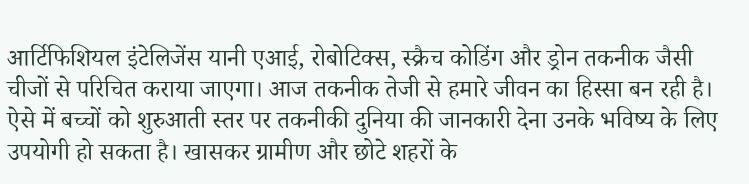आर्टिफिशियल इंटेलिजेंस यानी एआई, रोबोटिक्स, स्क्रैच कोडिंग और ड्रोन तकनीक जैसी चीजों से परिचित कराया जाएगा। आज तकनीक तेजी से हमारे जीवन का हिस्सा बन रही है। ऐसे में बच्चों को शुरुआती स्तर पर तकनीकी दुनिया की जानकारी देना उनके भविष्य के लिए उपयोगी हो सकता है। खासकर ग्रामीण और छोटे शहरों के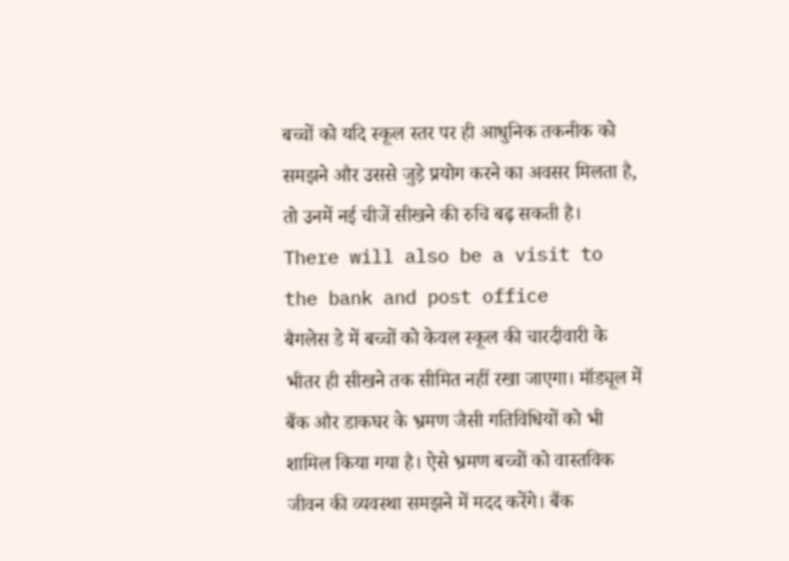बच्चों को यदि स्कूल स्तर पर ही आधुनिक तकनीक को समझने और उससे जुड़े प्रयोग करने का अवसर मिलता है, तो उनमें नई चीजें सीखने की रुचि बढ़ सकती है।
There will also be a visit to the bank and post office
बैगलेस डे में बच्चों को केवल स्कूल की चारदीवारी के भीतर ही सीखने तक सीमित नहीं रखा जाएगा। मॉड्यूल में बैंक और डाकघर के भ्रमण जैसी गतिविधियों को भी शामिल किया गया है। ऐसे भ्रमण बच्चों को वास्तविक जीवन की व्यवस्था समझने में मदद करेंगे। बैंक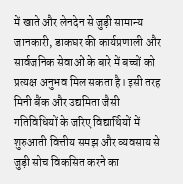में खाते और लेनदेन से जुड़ी सामान्य जानकारी, डाकघर की कार्यप्रणाली और सार्वजनिक सेवाओं के बारे में बच्चों को प्रत्यक्ष अनुभव मिल सकता है। इसी तरह मिनी बैंक और उद्यमिता जैसी गतिविधियों के जरिए विद्यार्थियों में शुरुआती वित्तीय समझ और व्यवसाय से जुड़ी सोच विकसित करने का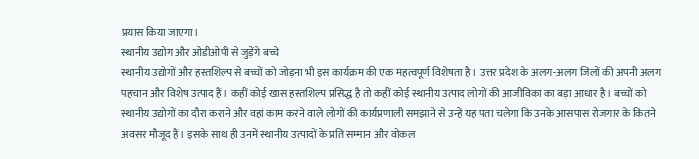प्रयास किया जाएगा।
स्थानीय उद्योग और ओडीओपी से जुड़ेंगे बच्चे
स्थानीय उद्योगों और हस्तशिल्प से बच्चों को जोड़ना भी इस कार्यक्रम की एक महत्वपूर्ण विशेषता है। उत्तर प्रदेश के अलग-अलग जिलों की अपनी अलग पहचान और विशेष उत्पाद हैं। कहीं कोई खास हस्तशिल्प प्रसिद्ध है तो कहीं कोई स्थानीय उत्पाद लोगों की आजीविका का बड़ा आधार है। बच्चों को स्थानीय उद्योगों का दौरा कराने और वहां काम करने वाले लोगों की कार्यप्रणाली समझाने से उन्हें यह पता चलेगा कि उनके आसपास रोजगार के कितने अवसर मौजूद हैं। इसके साथ ही उनमें स्थानीय उत्पादों के प्रति सम्मान और वोकल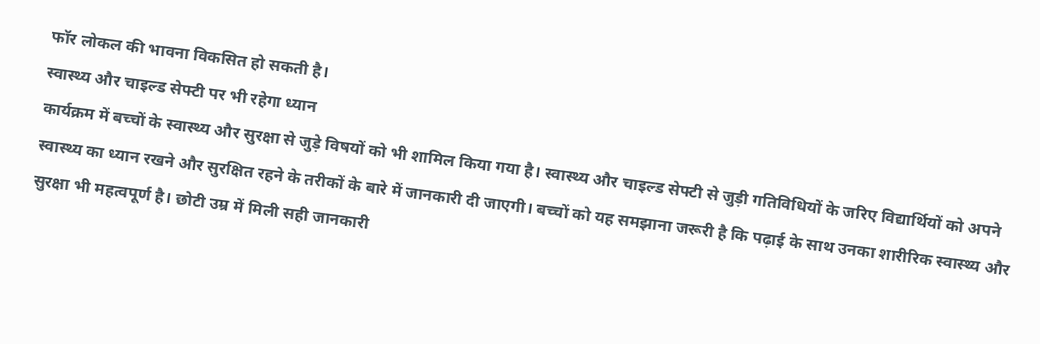फॉर लोकल की भावना विकसित हो सकती है।
स्वास्थ्य और चाइल्ड सेफ्टी पर भी रहेगा ध्यान
कार्यक्रम में बच्चों के स्वास्थ्य और सुरक्षा से जुड़े विषयों को भी शामिल किया गया है। स्वास्थ्य और चाइल्ड सेफ्टी से जुड़ी गतिविधियों के जरिए विद्यार्थियों को अपने स्वास्थ्य का ध्यान रखने और सुरक्षित रहने के तरीकों के बारे में जानकारी दी जाएगी। बच्चों को यह समझाना जरूरी है कि पढ़ाई के साथ उनका शारीरिक स्वास्थ्य और सुरक्षा भी महत्वपूर्ण है। छोटी उम्र में मिली सही जानकारी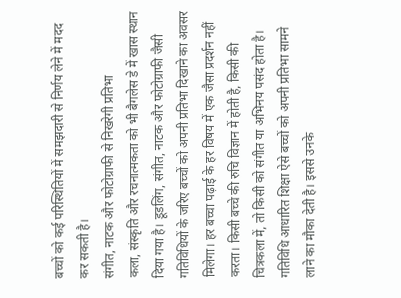बच्चों को कई परिस्थितियों में समझदारी से निर्णय लेने में मदद कर सकती है।
संगीत, नाटक और फोटोग्राफी से निखरेगी प्रतिभा
कला, संस्कृति और रचनात्मकता को भी बैगलेस डे में खास स्थान दिया गया है। डूडलिंग, संगीत, नाटक और फोटोग्राफी जैसी गतिविधियों के जरिए बच्चों को अपनी प्रतिभा दिखाने का अवसर मिलेगा। हर बच्चा पढ़ाई के हर विषय में एक जैसा प्रदर्शन नहीं करता। किसी बच्चे की रुचि विज्ञान में होती है, किसी की चित्रकला में, तो किसी को संगीत या अभिनय पसंद होता है। गतिविधि आधारित शिक्षा ऐसे बच्चों को अपनी प्रतिभा सामने लाने का मौका देती है। इससे उनके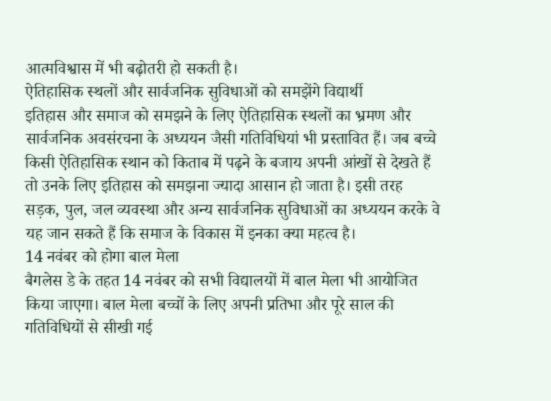आत्मविश्वास में भी बढ़ोतरी हो सकती है।
ऐतिहासिक स्थलों और सार्वजनिक सुविधाओं को समझेंगे विद्यार्थी
इतिहास और समाज को समझने के लिए ऐतिहासिक स्थलों का भ्रमण और सार्वजनिक अवसंरचना के अध्ययन जैसी गतिविधियां भी प्रस्तावित हैं। जब बच्चे किसी ऐतिहासिक स्थान को किताब में पढ़ने के बजाय अपनी आंखों से देखते हैं तो उनके लिए इतिहास को समझना ज्यादा आसान हो जाता है। इसी तरह सड़क, पुल, जल व्यवस्था और अन्य सार्वजनिक सुविधाओं का अध्ययन करके वे यह जान सकते हैं कि समाज के विकास में इनका क्या महत्व है।
14 नवंबर को होगा बाल मेला
बैगलेस डे के तहत 14 नवंबर को सभी विद्यालयों में बाल मेला भी आयोजित किया जाएगा। बाल मेला बच्चों के लिए अपनी प्रतिभा और पूरे साल की गतिविधियों से सीखी गई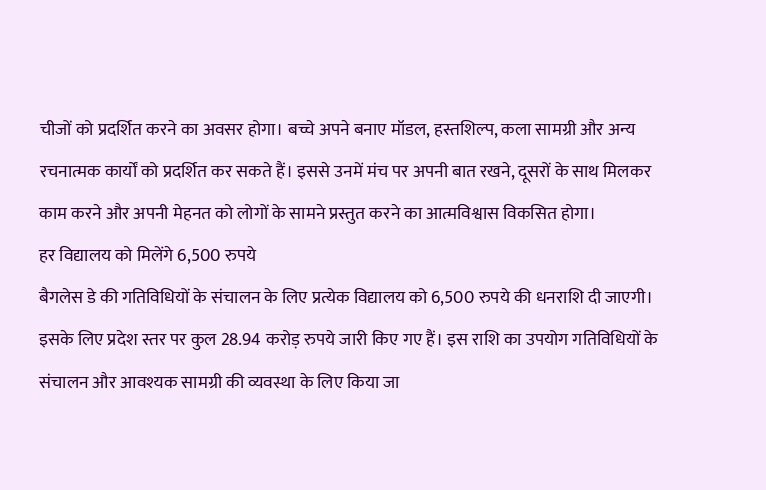चीजों को प्रदर्शित करने का अवसर होगा। बच्चे अपने बनाए मॉडल, हस्तशिल्प, कला सामग्री और अन्य रचनात्मक कार्यों को प्रदर्शित कर सकते हैं। इससे उनमें मंच पर अपनी बात रखने, दूसरों के साथ मिलकर काम करने और अपनी मेहनत को लोगों के सामने प्रस्तुत करने का आत्मविश्वास विकसित होगा।
हर विद्यालय को मिलेंगे 6,500 रुपये
बैगलेस डे की गतिविधियों के संचालन के लिए प्रत्येक विद्यालय को 6,500 रुपये की धनराशि दी जाएगी। इसके लिए प्रदेश स्तर पर कुल 28.94 करोड़ रुपये जारी किए गए हैं। इस राशि का उपयोग गतिविधियों के संचालन और आवश्यक सामग्री की व्यवस्था के लिए किया जा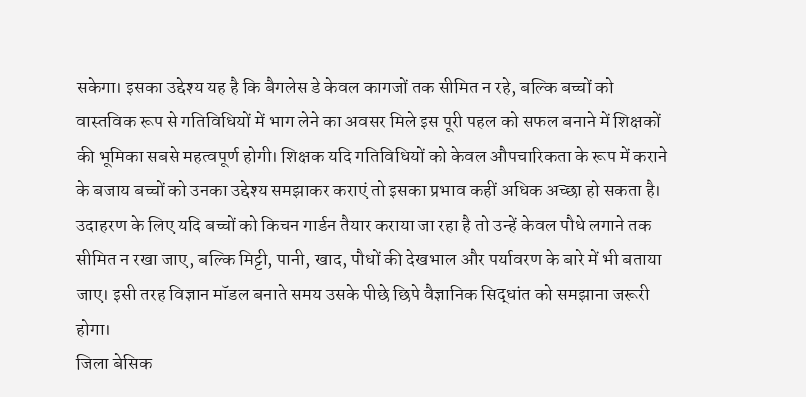सकेगा। इसका उद्देश्य यह है कि बैगलेस डे केवल कागजों तक सीमित न रहे, बल्कि बच्चों को वास्तविक रूप से गतिविधियों में भाग लेने का अवसर मिले इस पूरी पहल को सफल बनाने में शिक्षकों की भूमिका सबसे महत्वपूर्ण होगी। शिक्षक यदि गतिविधियों को केवल औपचारिकता के रूप में कराने के बजाय बच्चों को उनका उद्देश्य समझाकर कराएं तो इसका प्रभाव कहीं अधिक अच्छा हो सकता है। उदाहरण के लिए यदि बच्चों को किचन गार्डन तैयार कराया जा रहा है तो उन्हें केवल पौधे लगाने तक सीमित न रखा जाए, बल्कि मिट्टी, पानी, खाद, पौधों की देखभाल और पर्यावरण के बारे में भी बताया जाए। इसी तरह विज्ञान मॉडल बनाते समय उसके पीछे छिपे वैज्ञानिक सिद्धांत को समझाना जरूरी होगा।
जिला बेसिक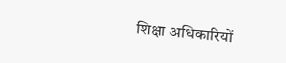शिक्षा अधिकारियों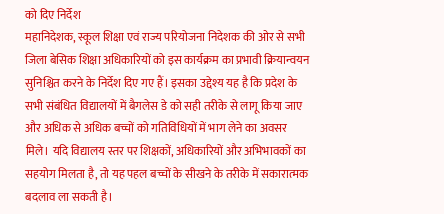को दिए निर्देश
महानिदेशक, स्कूल शिक्षा एवं राज्य परियोजना निदेशक की ओर से सभी जिला बेसिक शिक्षा अधिकारियों को इस कार्यक्रम का प्रभावी क्रियान्वयन सुनिश्चित करने के निर्देश दिए गए हैं। इसका उद्देश्य यह है कि प्रदेश के सभी संबंधित विद्यालयों में बैगलेस डे को सही तरीके से लागू किया जाए और अधिक से अधिक बच्चों को गतिविधियों में भाग लेने का अवसर मिले। यदि विद्यालय स्तर पर शिक्षकों, अधिकारियों और अभिभावकों का सहयोग मिलता है, तो यह पहल बच्चों के सीखने के तरीके में सकारात्मक बदलाव ला सकती है।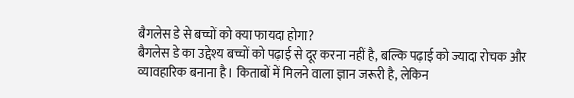बैगलेस डे से बच्चों को क्या फायदा होगा?
बैगलेस डे का उद्देश्य बच्चों को पढ़ाई से दूर करना नहीं है, बल्कि पढ़ाई को ज्यादा रोचक और व्यावहारिक बनाना है। किताबों में मिलने वाला ज्ञान जरूरी है, लेकिन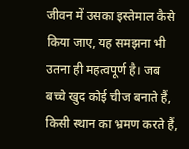जीवन में उसका इस्तेमाल कैसे किया जाए, यह समझना भी उतना ही महत्वपूर्ण है। जब बच्चे खुद कोई चीज बनाते हैं, किसी स्थान का भ्रमण करते हैं,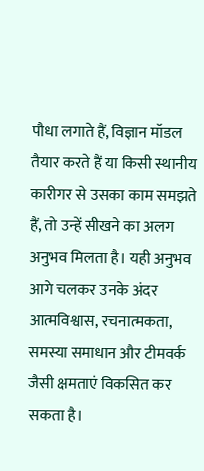पौधा लगाते हैं, विज्ञान मॉडल तैयार करते हैं या किसी स्थानीय कारीगर से उसका काम समझते हैं, तो उन्हें सीखने का अलग अनुभव मिलता है। यही अनुभव आगे चलकर उनके अंदर आत्मविश्वास, रचनात्मकता, समस्या समाधान और टीमवर्क जैसी क्षमताएं विकसित कर सकता है।